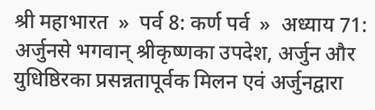श्री महाभारत  »  पर्व 8: कर्ण पर्व  »  अध्याय 71: अर्जुनसे भगवान् श्रीकृष्णका उपदेश, अर्जुन और युधिष्ठिरका प्रसन्नतापूर्वक मिलन एवं अर्जुनद्वारा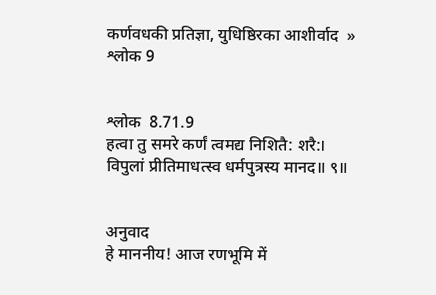कर्णवधकी प्रतिज्ञा, युधिष्ठिरका आशीर्वाद  »  श्लोक 9


श्लोक  8.71.9
हत्वा तु समरे कर्णं त्वमद्य निशितै: शरै:।
विपुलां प्रीतिमाधत्स्व धर्मपुत्रस्य मानद॥ ९॥


अनुवाद
हे माननीय! आज रणभूमि में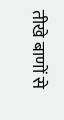तीखे बाणों से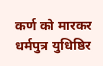कर्ण को मारकर धर्मपुत्र युधिष्ठिर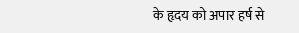के हृदय को अपार हर्ष से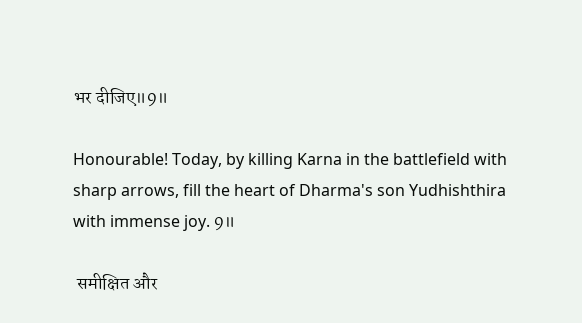भर दीजिए॥9॥

Honourable! Today, by killing Karna in the battlefield with sharp arrows, fill the heart of Dharma's son Yudhishthira with immense joy. 9॥

 समीक्षित और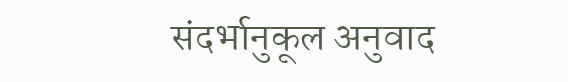संदर्भानुकूल अनुवाद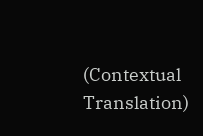(Contextual Translation)